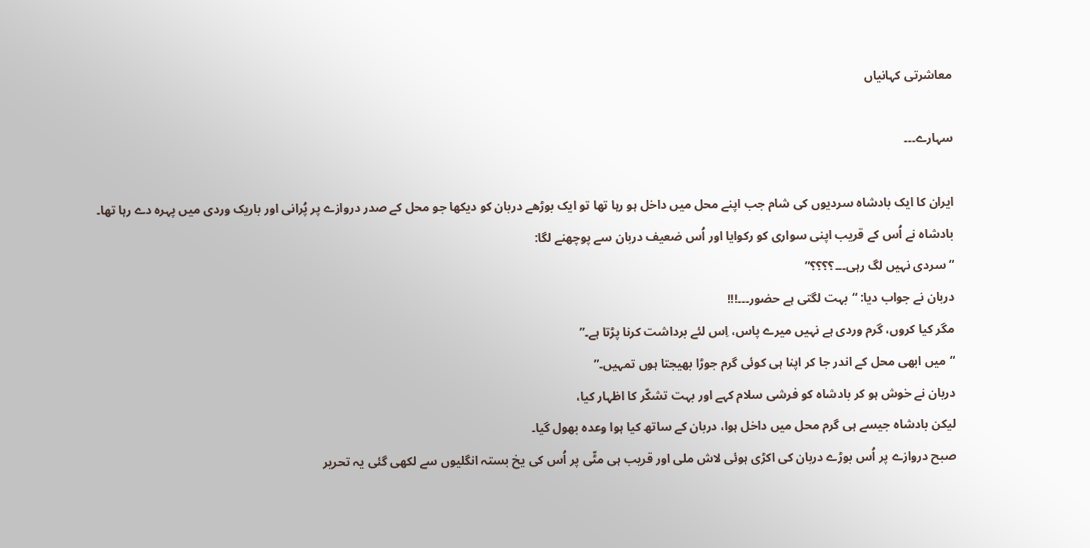معاشرتی کہانیاں

سہارے۔۔۔

ایران کا ایک بادشاہ سردیوں کی شام جب اپنے محل میں داخل ہو رہا تھا تو ایک بوڑھے دربان کو دیکھا جو محل کے صدر دروازے پر پُرانی اور باریک وردی میں پہرہ دے رہا تھا۔
بادشاہ نے اُس کے قریب اپنی سواری کو رکوایا اور اُس ضعیف دربان سے پوچھنے لگا:
“سردی نہیں لگ رہی۔۔۔؟؟؟؟”
دربان نے جواب دیا: “بہت لگتی ہے حضور۔۔۔!!!
مگر کیا کروں، گرم وردی ہے نہیں میرے پاس، اِس لئے برداشت کرنا پڑتا ہے۔”
“میں ابھی محل کے اندر جا کر اپنا ہی کوئی گرم جوڑا بھیجتا ہوں تمہیں۔”
دربان نے خوش ہو کر بادشاہ کو فرشی سلام کہے اور بہت تشکّر کا اظہار کیا،
لیکن بادشاہ جیسے ہی گرم محل میں داخل ہوا، دربان کے ساتھ کیا ہوا وعدہ بھول گیا۔
صبح دروازے پر اُس بوڑے دربان کی اکڑی ہوئی لاش ملی اور قریب ہی مٹّی پر اُس کی یخ بستہ انگلیوں سے لکھی گئی یہ تحریر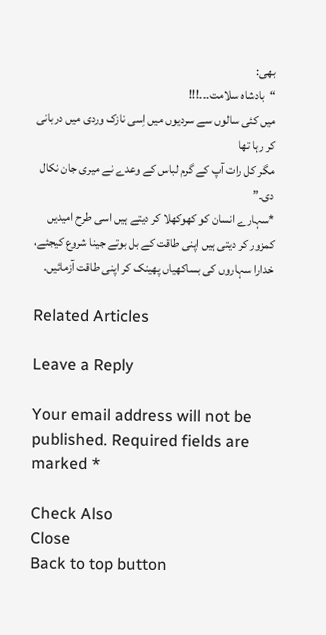بھی:
“بادشاہ سلامت۔۔۔!!!
میں کئی سالوں سے سردیوں میں اِسی نازک وردی میں دربانی کر رہا تھا
مگر کل رات آپ کے گرم لباس کے وعدے نے میری جان نکال دی۔”
*سہارے انسان کو کھوکھلا کر دیتے ہیں اسی طرح امیدیں کمزور کر دیتی ہیں اپنی طاقت کے بل بوتے جینا شروع کیجئے، خدارا سہاروں کی بساکھیاں پھینک کر اپنی طاقت آزمائیں.

Related Articles

Leave a Reply

Your email address will not be published. Required fields are marked *

Check Also
Close
Back to top button